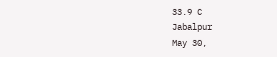33.9 C
Jabalpur
May 30,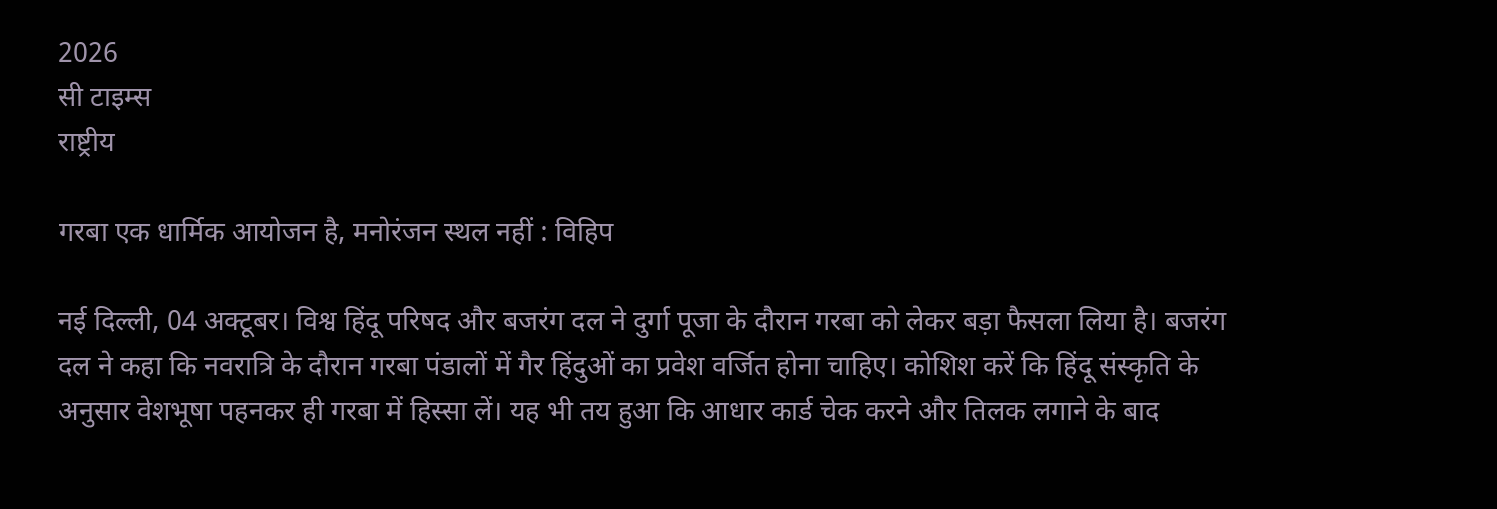2026
सी टाइम्स
राष्ट्रीय

गरबा एक धार्मिक आयोजन है, मनोरंजन स्थल नहीं : विहिप

नई दिल्ली, 04 अक्टूबर। विश्व हिंदू परिषद और बजरंग दल ने दुर्गा पूजा के दौरान गरबा को लेकर बड़ा फैसला लिया है। बजरंग दल ने कहा कि नवरात्रि के दौरान गरबा पंडालों में गैर हिंदुओं का प्रवेश वर्जित होना चाहिए। कोशिश करें कि हिंदू संस्कृति के अनुसार वेशभूषा पहनकर ही गरबा में हिस्सा लें। यह भी तय हुआ कि आधार कार्ड चेक करने और तिलक लगाने के बाद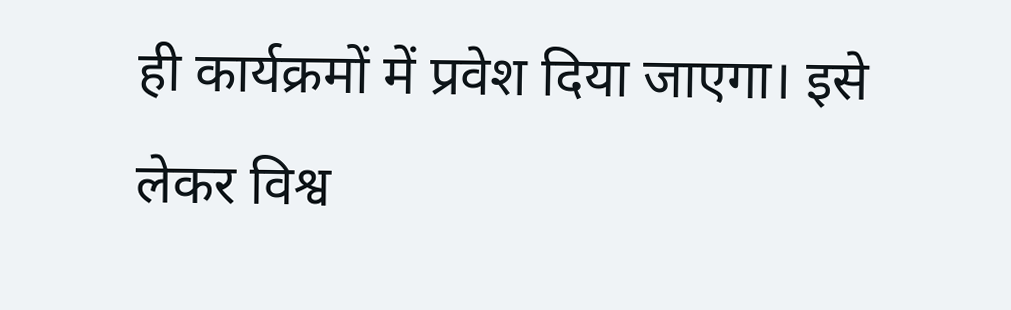ही कार्यक्रमों में प्रवेश दिया जाएगा। इसे लेकर विश्व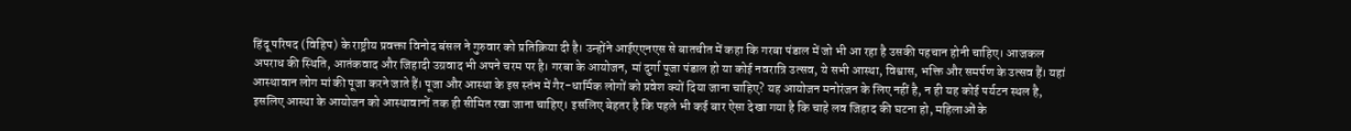हिंदू परिषद (विहिप) के राष्ट्रीय प्रवक्ता विनोद बंसल ने गुरुवार को प्रतिक्रिया दी है। उन्होंने आईएएनएस से बातचीत में कहा कि गरबा पंडाल में जो भी आ रहा है उसकी पहचान होनी चाहिए। आजकल अपराध की स्थिति, आतंकवाद और जिहादी उग्रवाद भी अपने चरम पर है। गरबा के आयोजन, मां दुर्गा पूजा पंडाल हो या कोई नवरात्रि उत्सव, ये सभी आस्था, विश्वास, भक्ति और समर्पण के उत्सव हैं। यहां आस्थावान लोग मां की पूजा करने जाते हैं। पूजा और आस्था के इस स्तंभ में गैर-धार्मिक लोगों को प्रवेश क्यों दिया जाना चाहिए? यह आयोजन मनोरंजन के लिए नहीं है, न ही यह कोई पर्यटन स्थल है, इसलिए आस्था के आयोजन को आस्थावानों तक ही सीमित रखा जाना चाहिए। इसलिए बेहतर है कि पहले भी कई बार ऐसा देखा गया है कि चाहे लव जिहाद की घटना हो, महिलाओं के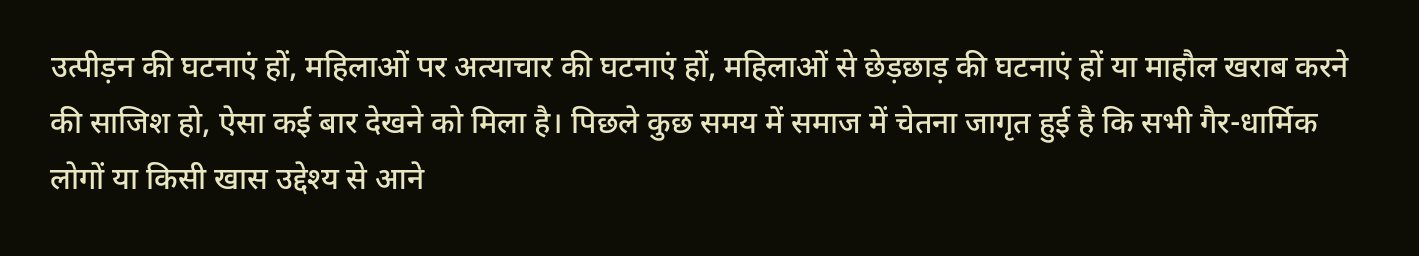उत्पीड़न की घटनाएं हों, महिलाओं पर अत्याचार की घटनाएं हों, महिलाओं से छेड़छाड़ की घटनाएं हों या माहौल खराब करने की साजिश हो, ऐसा कई बार देखने को मिला है। पिछले कुछ समय में समाज में चेतना जागृत हुई है कि सभी गैर-धार्मिक लोगों या किसी खास उद्देश्य से आने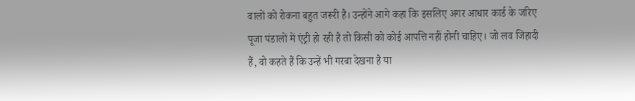वालों को रोकना बहुत जरूरी है। उन्होंने आगे कहा कि इसलिए अगर आधार कार्ड के जरिए पूजा पंडालों में एंट्री हो रही है तो किसी को कोई आपत्ति नहीं होनी चाहिए। जो लव जिहादी हैं, वो कहते हैं कि उन्हें भी गरबा देखना है या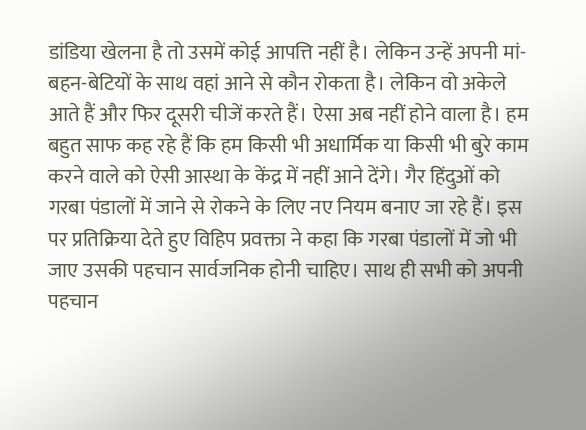डांडिया खेलना है तो उसमें कोई आपत्ति नहीं है। लेकिन उन्हें अपनी मां-बहन-बेटियों के साथ वहां आने से कौन रोकता है। लेकिन वो अकेले आते हैं और फिर दूसरी चीजें करते हैं। ऐसा अब नहीं होने वाला है। हम बहुत साफ कह रहे हैं कि हम किसी भी अधार्मिक या किसी भी बुरे काम करने वाले को ऐसी आस्था के केंद्र में नहीं आने देंगे। गैर हिंदुओं को गरबा पंडालों में जाने से रोकने के लिए नए नियम बनाए जा रहे हैं। इस पर प्रतिक्रिया देते हुए विहिप प्रवक्ता ने कहा कि गरबा पंडालों में जो भी जाए उसकी पहचान सार्वजनिक होनी चाहिए। साथ ही सभी को अपनी पहचान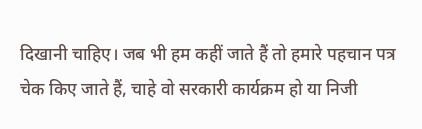दिखानी चाहिए। जब भी हम कहीं जाते हैं तो हमारे पहचान पत्र चेक किए जाते हैं, चाहे वो सरकारी कार्यक्रम हो या निजी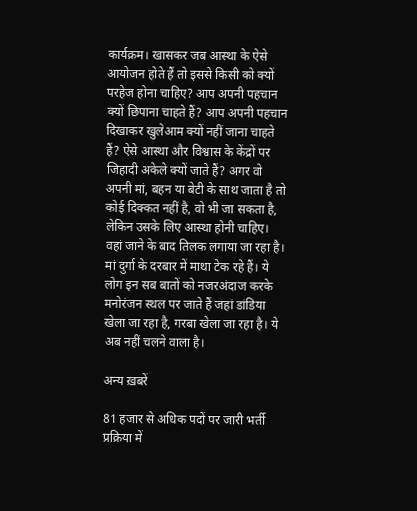कार्यक्रम। खासकर जब आस्था के ऐसे आयोजन होते हैं तो इससे किसी को क्यों परहेज होना चाहिए? आप अपनी पहचान क्यों छिपाना चाहते हैं? आप अपनी पहचान दिखाकर खुलेआम क्यों नहीं जाना चाहते हैं? ऐसे आस्था और विश्वास के केंद्रों पर जिहादी अकेले क्यों जाते हैं? अगर वो अपनी मां, बहन या बेटी के साथ जाता है तो कोई दिक्कत नहीं है, वो भी जा सकता है, लेकिन उसके लिए आस्था होनी चाहिए। वहां जाने के बाद तिलक लगाया जा रहा है। मां दुर्गा के दरबार में माथा टेक रहे हैं। ये लोग इन सब बातों को नजरअंदाज करके मनोरंजन स्थल पर जाते हैं जहां डांडिया खेला जा रहा है, गरबा खेला जा रहा है। ये अब नहीं चलने वाला है।

अन्य ख़बरें

81 हजार से अधिक पदों पर जारी भर्ती प्रक्रिया में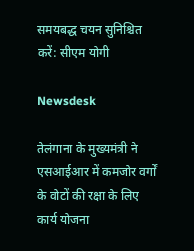समयबद्ध चयन सुनिश्चित करें: सीएम योगी

Newsdesk

तेलंगाना के मुख्यमंत्री ने एसआईआर में कमजोर वर्गों के वोटों की रक्षा के लिए कार्य योजना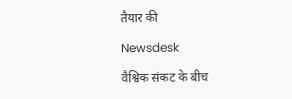तैयार की

Newsdesk

वैश्विक संकट के बीच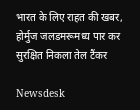भारत के लिए राहत की खबर, होर्मुज जलडमरूमध्य पार कर सुरक्षित निकला तेल टैंकर

Newsdesk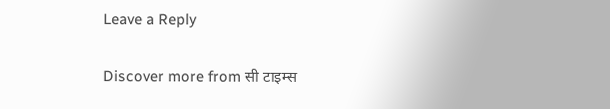Leave a Reply

Discover more from सी टाइम्स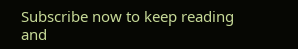Subscribe now to keep reading and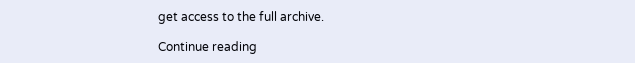get access to the full archive.

Continue reading